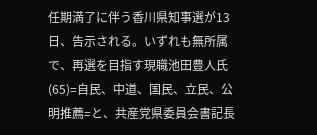任期満了に伴う香川県知事選が13日、告示される。いずれも無所属で、再選を目指す現職池田豊人氏(65)=自民、中道、国民、立民、公明推薦=と、共産党県委員会書記長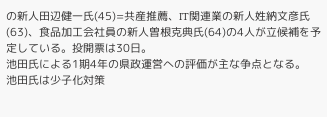の新人田辺健一氏(45)=共産推薦、IT関連業の新人姓納文彦氏(63)、食品加工会社員の新人曽根克典氏(64)の4人が立候補を予定している。投開票は30日。
池田氏による1期4年の県政運営への評価が主な争点となる。
池田氏は少子化対策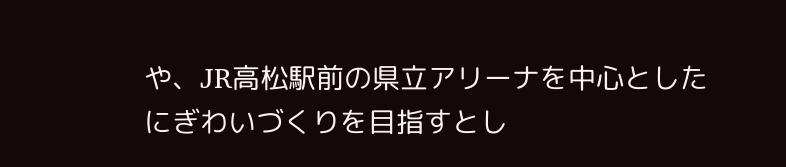や、JR高松駅前の県立アリーナを中心としたにぎわいづくりを目指すとし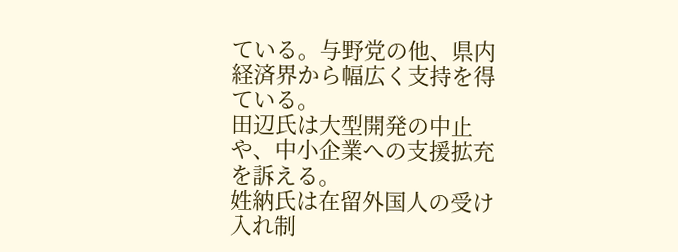ている。与野党の他、県内経済界から幅広く支持を得ている。
田辺氏は大型開発の中止や、中小企業への支援拡充を訴える。
姓納氏は在留外国人の受け入れ制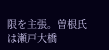限を主張。曽根氏は瀬戸大橋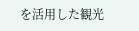を活用した観光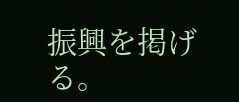振興を掲げる。